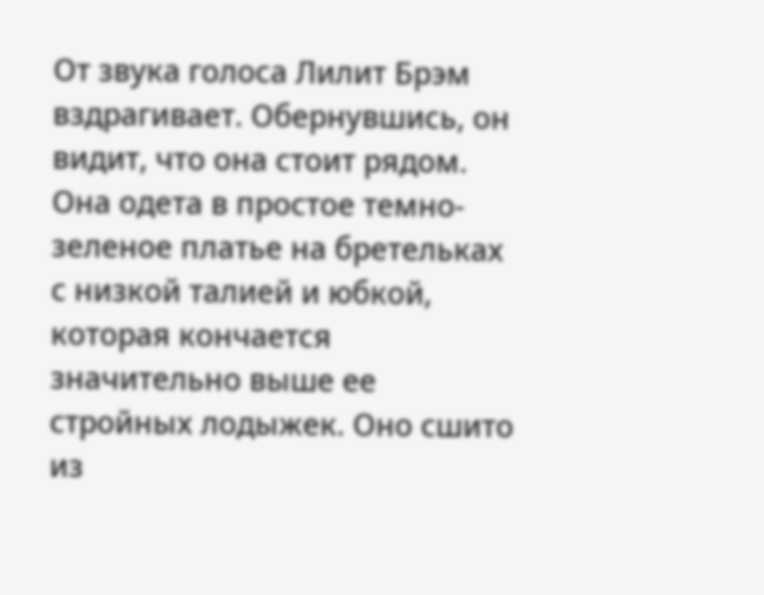От звука голоса Лилит Брэм вздрагивает. Обернувшись, он видит, что она стоит рядом. Она одета в простое темно-зеленое платье на бретельках с низкой талией и юбкой, которая кончается значительно выше ее стройных лодыжек. Оно сшито из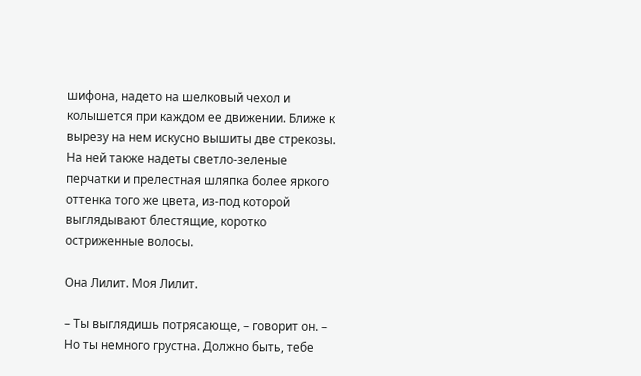шифона, надето на шелковый чехол и колышется при каждом ее движении. Ближе к вырезу на нем искусно вышиты две стрекозы. На ней также надеты светло-зеленые перчатки и прелестная шляпка более яркого оттенка того же цвета, из-под которой выглядывают блестящие, коротко остриженные волосы.

Она Лилит. Моя Лилит.

– Ты выглядишь потрясающе, – говорит он. – Но ты немного грустна. Должно быть, тебе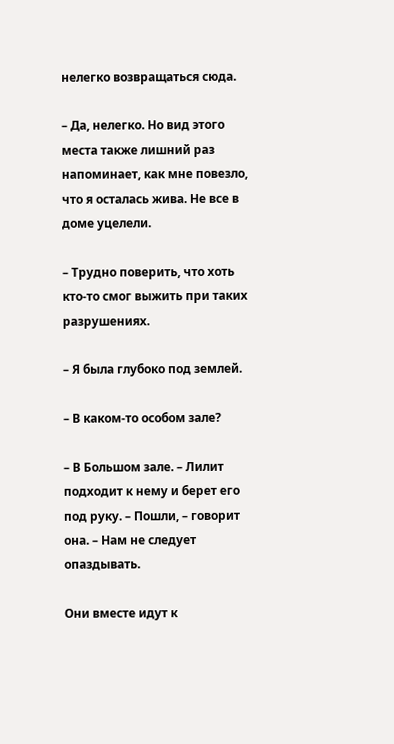нелегко возвращаться сюда.

– Да, нелегко. Но вид этого места также лишний раз напоминает, как мне повезло, что я осталась жива. Не все в доме уцелели.

– Трудно поверить, что хоть кто-то смог выжить при таких разрушениях.

– Я была глубоко под землей.

– В каком-то особом зале?

– В Большом зале. – Лилит подходит к нему и берет его под руку. – Пошли, – говорит она. – Нам не следует опаздывать.

Они вместе идут к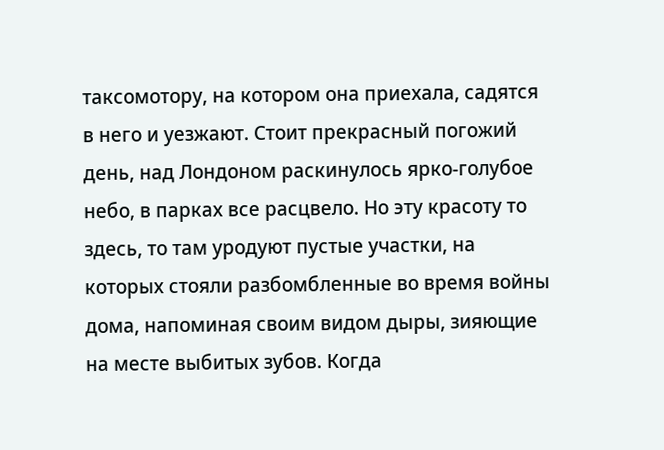таксомотору, на котором она приехала, садятся в него и уезжают. Стоит прекрасный погожий день, над Лондоном раскинулось ярко-голубое небо, в парках все расцвело. Но эту красоту то здесь, то там уродуют пустые участки, на которых стояли разбомбленные во время войны дома, напоминая своим видом дыры, зияющие на месте выбитых зубов. Когда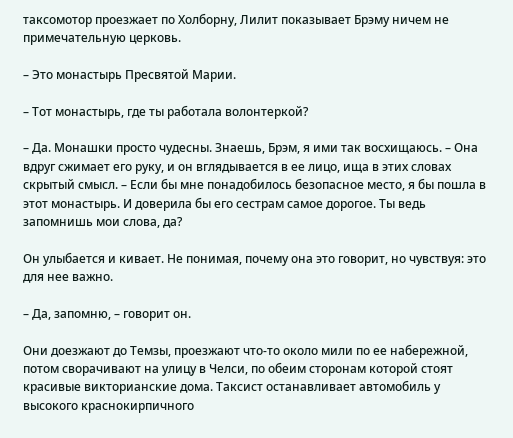таксомотор проезжает по Холборну, Лилит показывает Брэму ничем не примечательную церковь.

– Это монастырь Пресвятой Марии.

– Тот монастырь, где ты работала волонтеркой?

– Да. Монашки просто чудесны. Знаешь, Брэм, я ими так восхищаюсь. – Она вдруг сжимает его руку, и он вглядывается в ее лицо, ища в этих словах скрытый смысл. – Если бы мне понадобилось безопасное место, я бы пошла в этот монастырь. И доверила бы его сестрам самое дорогое. Ты ведь запомнишь мои слова, да?

Он улыбается и кивает. Не понимая, почему она это говорит, но чувствуя: это для нее важно.

– Да, запомню, – говорит он.

Они доезжают до Темзы, проезжают что-то около мили по ее набережной, потом сворачивают на улицу в Челси, по обеим сторонам которой стоят красивые викторианские дома. Таксист останавливает автомобиль у высокого краснокирпичного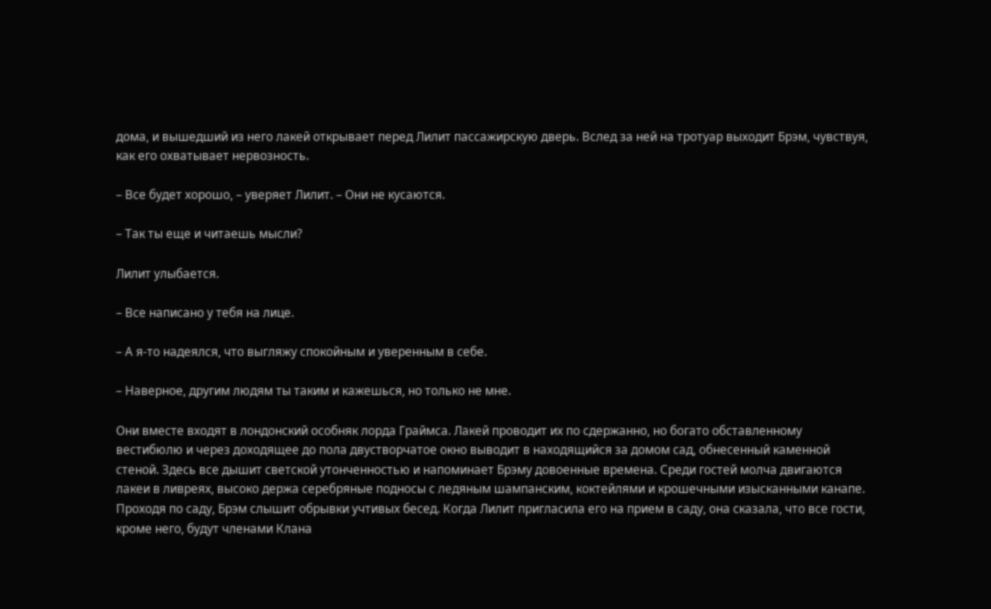дома, и вышедший из него лакей открывает перед Лилит пассажирскую дверь. Вслед за ней на тротуар выходит Брэм, чувствуя, как его охватывает нервозность.

– Все будет хорошо, – уверяет Лилит. – Они не кусаются.

– Так ты еще и читаешь мысли?

Лилит улыбается.

– Все написано у тебя на лице.

– А я-то надеялся, что выгляжу спокойным и уверенным в себе.

– Наверное, другим людям ты таким и кажешься, но только не мне.

Они вместе входят в лондонский особняк лорда Граймса. Лакей проводит их по сдержанно, но богато обставленному вестибюлю и через доходящее до пола двустворчатое окно выводит в находящийся за домом сад, обнесенный каменной стеной. Здесь все дышит светской утонченностью и напоминает Брэму довоенные времена. Среди гостей молча двигаются лакеи в ливреях, высоко держа серебряные подносы с ледяным шампанским, коктейлями и крошечными изысканными канапе. Проходя по саду, Брэм слышит обрывки учтивых бесед. Когда Лилит пригласила его на прием в саду, она сказала, что все гости, кроме него, будут членами Клана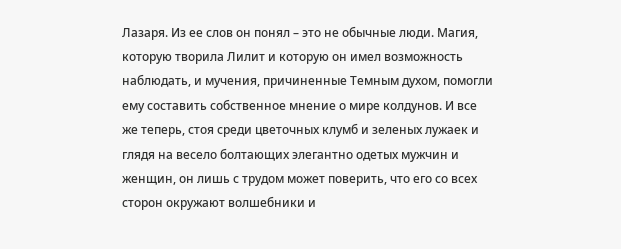Лазаря. Из ее слов он понял – это не обычные люди. Магия, которую творила Лилит и которую он имел возможность наблюдать, и мучения, причиненные Темным духом, помогли ему составить собственное мнение о мире колдунов. И все же теперь, стоя среди цветочных клумб и зеленых лужаек и глядя на весело болтающих элегантно одетых мужчин и женщин, он лишь с трудом может поверить, что его со всех сторон окружают волшебники и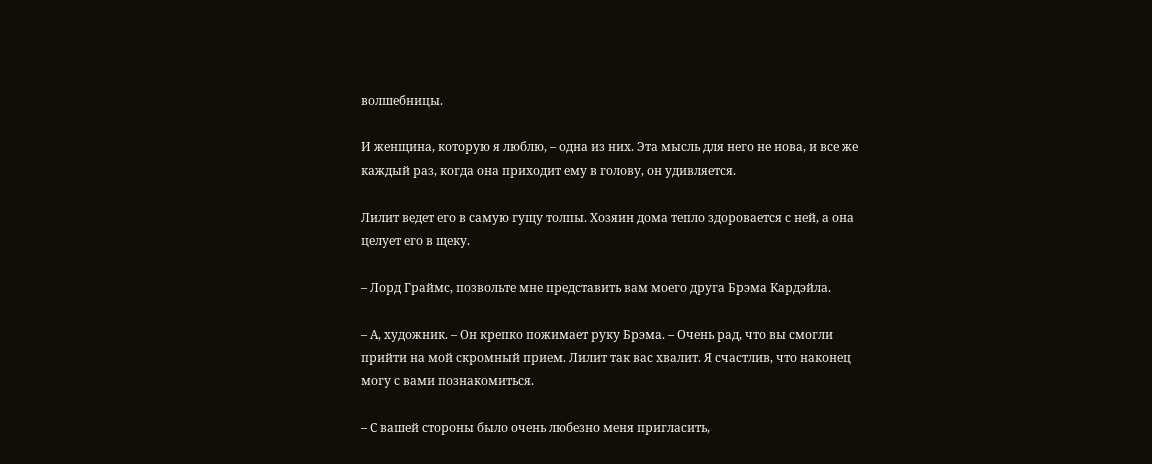волшебницы.

И женщина, которую я люблю, – одна из них. Эта мысль для него не нова, и все же каждый раз, когда она приходит ему в голову, он удивляется.

Лилит ведет его в самую гущу толпы. Хозяин дома тепло здоровается с ней, а она целует его в щеку.

– Лорд Граймс, позвольте мне представить вам моего друга Брэма Кардэйла.

– А, художник. – Он крепко пожимает руку Брэма. – Очень рад, что вы смогли прийти на мой скромный прием. Лилит так вас хвалит. Я счастлив, что наконец могу с вами познакомиться.

– С вашей стороны было очень любезно меня пригласить,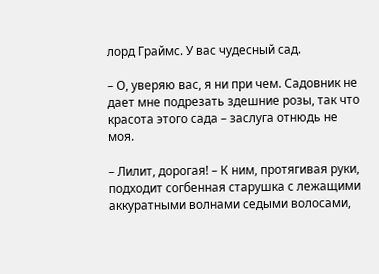лорд Граймс. У вас чудесный сад.

– О, уверяю вас, я ни при чем. Садовник не дает мне подрезать здешние розы, так что красота этого сада – заслуга отнюдь не моя.

– Лилит, дорогая! – К ним, протягивая руки, подходит согбенная старушка с лежащими аккуратными волнами седыми волосами,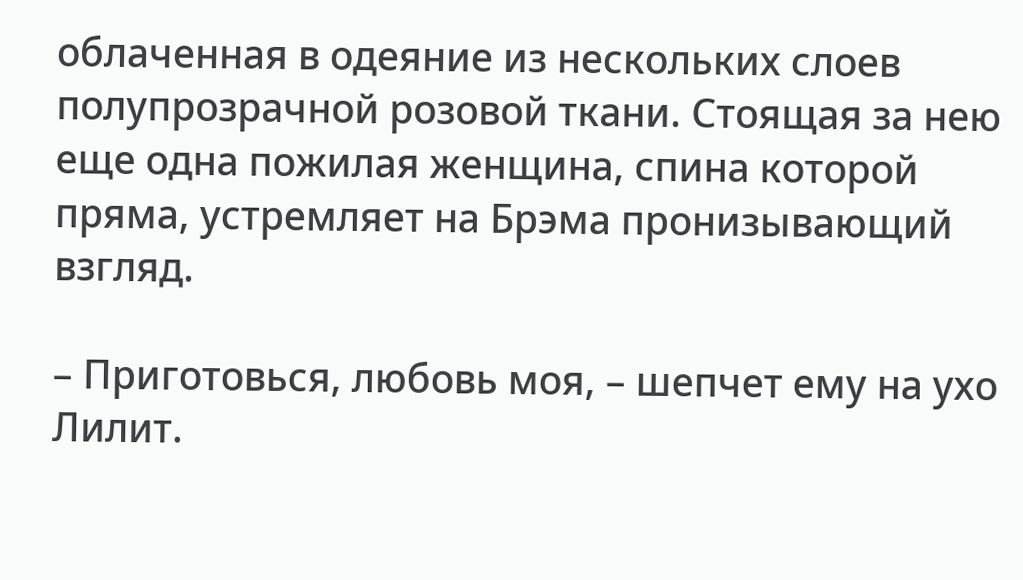облаченная в одеяние из нескольких слоев полупрозрачной розовой ткани. Стоящая за нею еще одна пожилая женщина, спина которой пряма, устремляет на Брэма пронизывающий взгляд.

– Приготовься, любовь моя, – шепчет ему на ухо Лилит.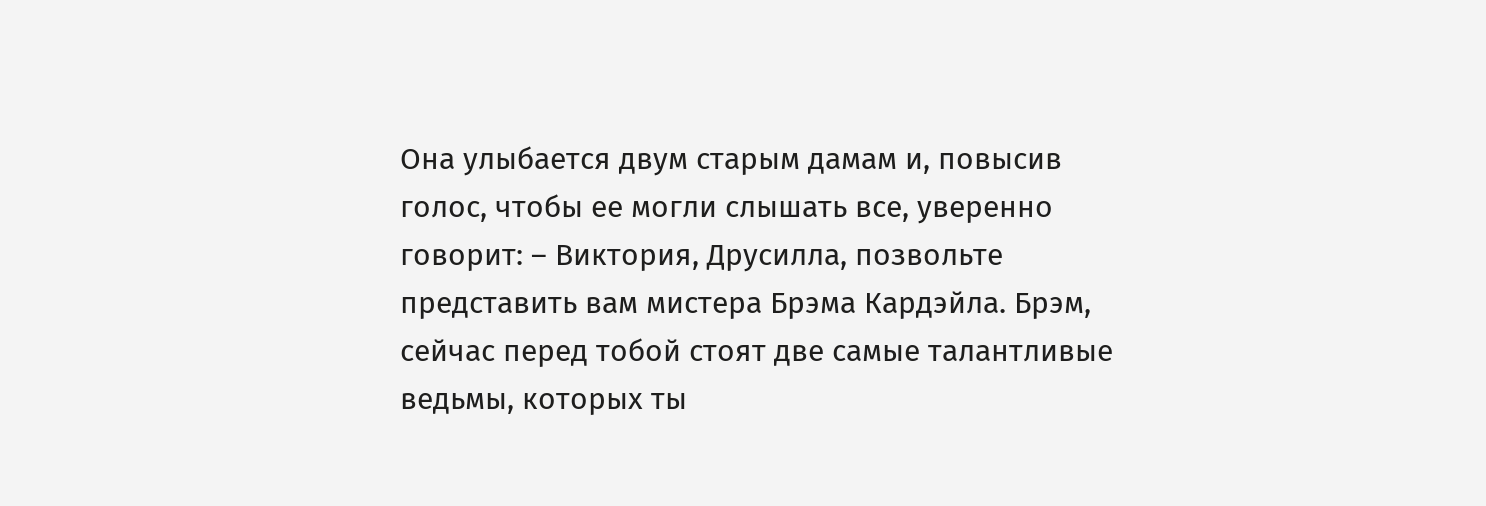Она улыбается двум старым дамам и, повысив голос, чтобы ее могли слышать все, уверенно говорит: – Виктория, Друсилла, позвольте представить вам мистера Брэма Кардэйла. Брэм, сейчас перед тобой стоят две самые талантливые ведьмы, которых ты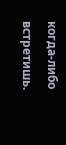когда-либо встретишь.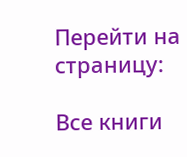Перейти на страницу:

Все книги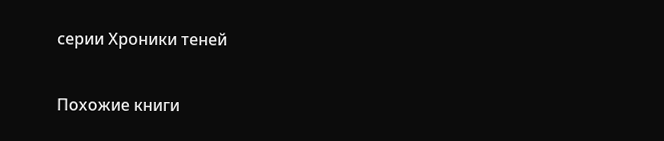серии Хроники теней

Похожие книги